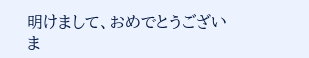明けまして、おめでとうございま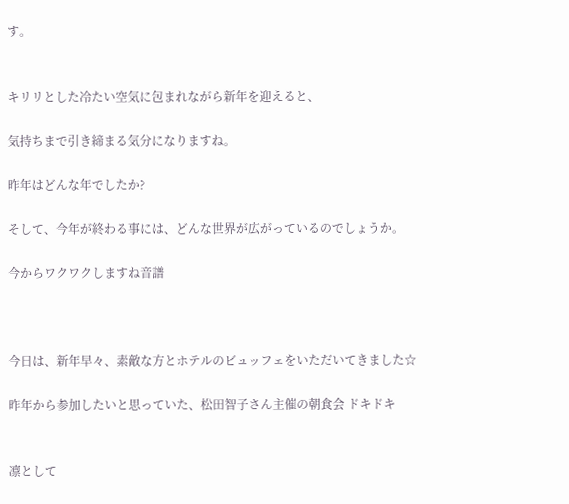す。


キリリとした冷たい空気に包まれながら新年を迎えると、

気持ちまで引き締まる気分になりますね。

昨年はどんな年でしたか?

そして、今年が終わる事には、どんな世界が広がっているのでしょうか。

今からワクワクしますね音譜



今日は、新年早々、素敵な方とホテルのビュッフェをいただいてきました☆

昨年から参加したいと思っていた、松田智子さん主催の朝食会 ドキドキ


凛として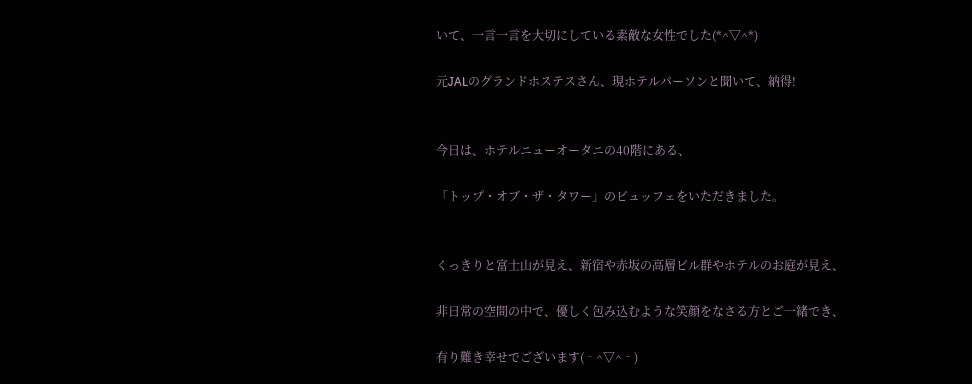いて、一言一言を大切にしている素敵な女性でした(*^▽^*)

元JALのグランドホステスさん、現ホテルパーソンと聞いて、納得!


今日は、ホテルニューオータニの40階にある、

「トップ・オブ・ザ・タワー」のビュッフェをいただきました。


くっきりと富士山が見え、新宿や赤坂の高層ビル群やホテルのお庭が見え、

非日常の空間の中で、優しく包み込むような笑顔をなさる方とご一緒でき、

有り難き幸せでございます(‐^▽^‐)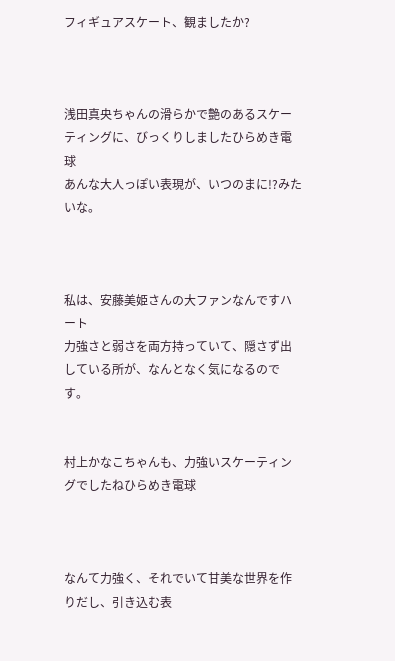フィギュアスケート、観ましたか?



浅田真央ちゃんの滑らかで艶のあるスケーティングに、びっくりしましたひらめき電球
あんな大人っぽい表現が、いつのまに!?みたいな。



私は、安藤美姫さんの大ファンなんですハート
力強さと弱さを両方持っていて、隠さず出している所が、なんとなく気になるのです。


村上かなこちゃんも、力強いスケーティングでしたねひらめき電球



なんて力強く、それでいて甘美な世界を作りだし、引き込む表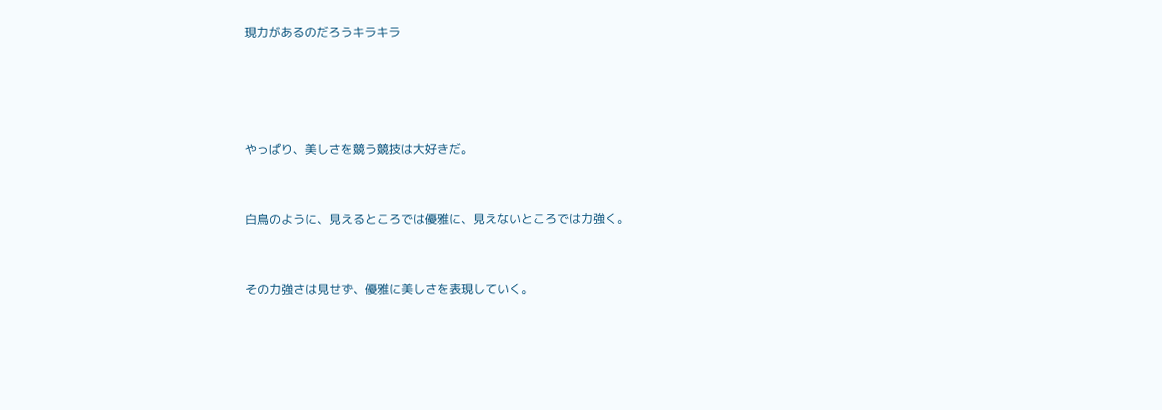現力があるのだろうキラキラ




やっぱり、美しさを競う競技は大好きだ。


白鳥のように、見えるところでは優雅に、見えないところでは力強く。


その力強さは見せず、優雅に美しさを表現していく。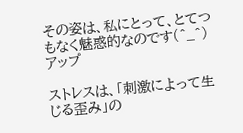その姿は、私にとって、とてつもなく魅惑的なのです(^_^)アップ

ストレスは、「刺激によって生じる歪み」の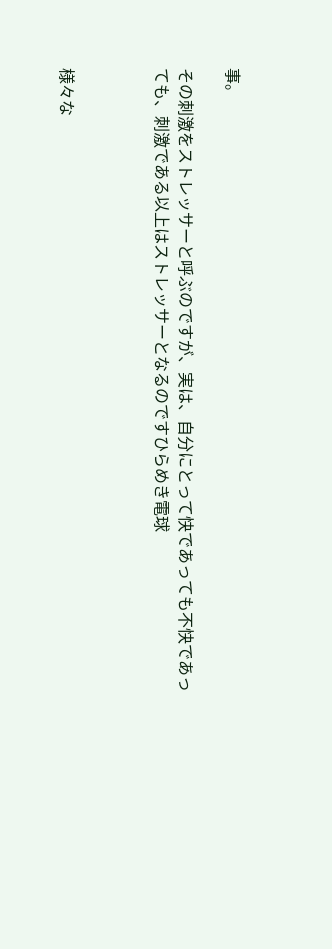事。

その刺激をストレッサーと呼ぶのですが、実は、自分にとって快であっても不快であっても、刺激である以上はストレッサーとなるのですひらめき電球



様々な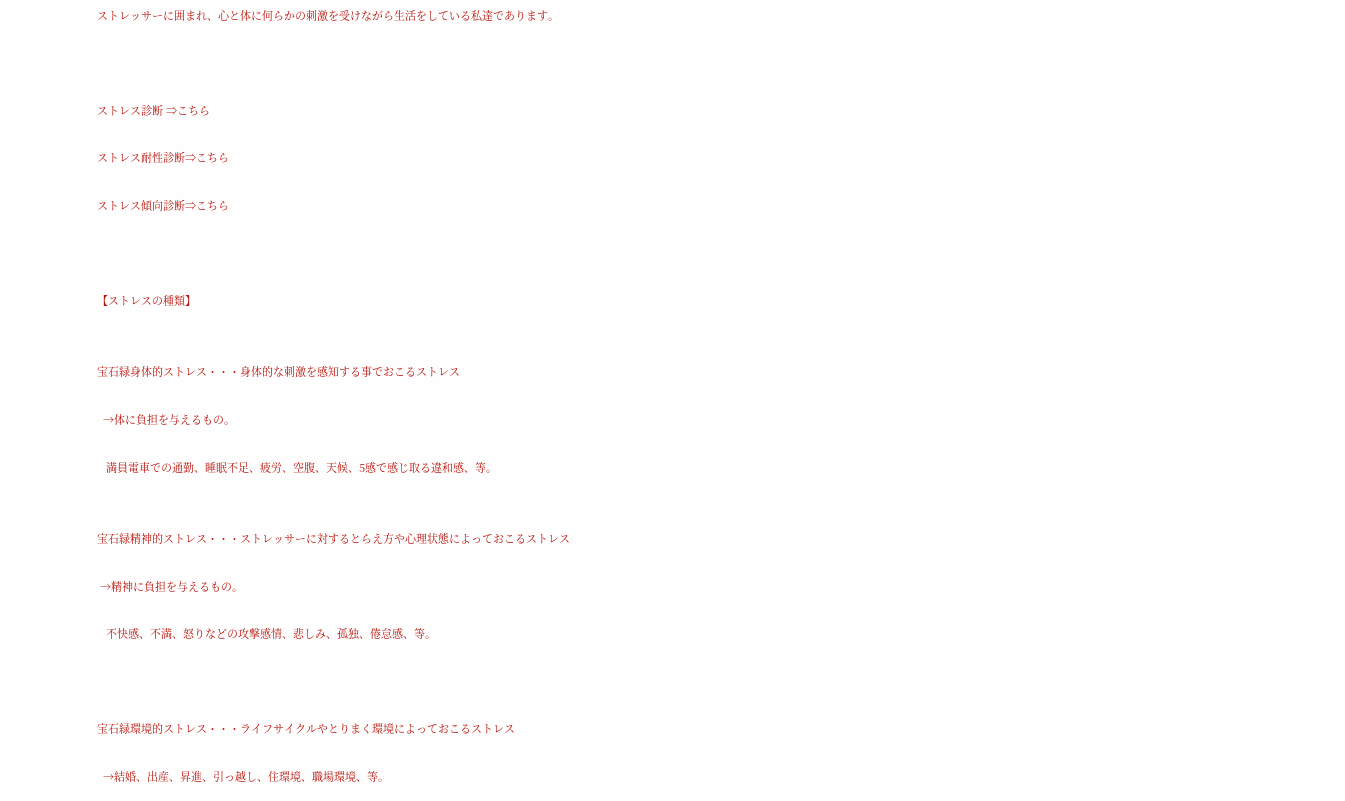ストレッサーに囲まれ、心と体に何らかの刺激を受けながら生活をしている私達であります。



ストレス診断 ⇒こちら

ストレス耐性診断⇒こちら

ストレス傾向診断⇒こちら



【ストレスの種類】


宝石緑身体的ストレス・・・身体的な刺激を感知する事でおこるストレス

  →体に負担を与えるもの。

   満員電車での通勤、睡眠不足、疲労、空腹、天候、5感で感じ取る違和感、等。


宝石緑精神的ストレス・・・ストレッサーに対するとらえ方や心理状態によっておこるストレス

 →精神に負担を与えるもの。

   不快感、不満、怒りなどの攻撃感情、悲しみ、孤独、倦怠感、等。



宝石緑環境的ストレス・・・ライフサイクルやとりまく環境によっておこるストレス

  →結婚、出産、昇進、引っ越し、住環境、職場環境、等。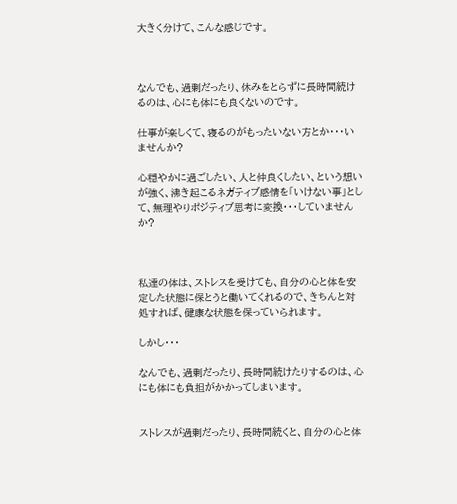大きく分けて、こんな感じです。



なんでも、過剰だったり、休みをとらずに長時間続けるのは、心にも体にも良くないのです。

仕事が楽しくて、寝るのがもったいない方とか・・・いませんか?

心穏やかに過ごしたい、人と仲良くしたい、という想いが強く、沸き起こるネガティブ感情を「いけない事」として、無理やりポジティブ思考に変換・・・していませんか?



私達の体は、ストレスを受けても、自分の心と体を安定した状態に保とうと働いてくれるので、きちんと対処すれば、健康な状態を保っていられます。

しかし・・・

なんでも、過剰だったり、長時間続けたりするのは、心にも体にも負担がかかってしまいます。


ストレスが過剰だったり、長時間続くと、自分の心と体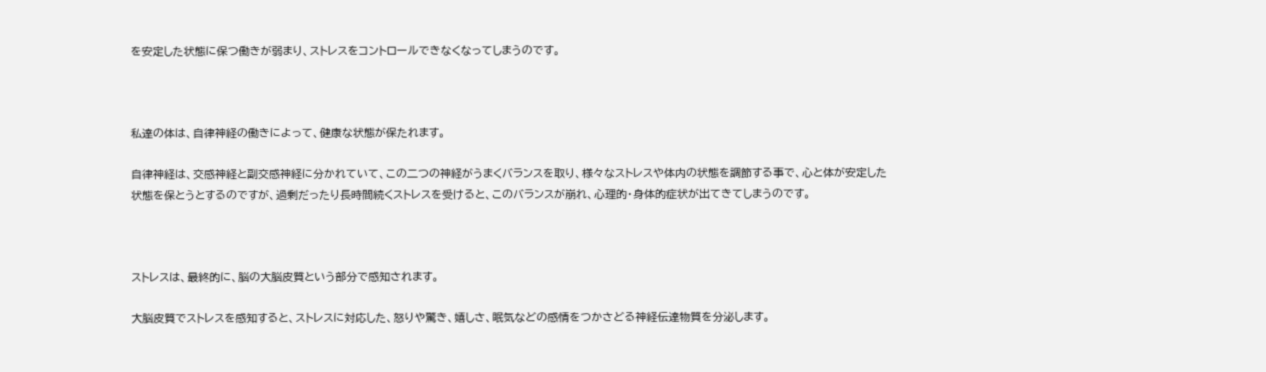を安定した状態に保つ働きが弱まり、ストレスをコントロールできなくなってしまうのです。



私達の体は、自律神経の働きによって、健康な状態が保たれます。

自律神経は、交感神経と副交感神経に分かれていて、この二つの神経がうまくバランスを取り、様々なストレスや体内の状態を調節する事で、心と体が安定した状態を保とうとするのですが、過剰だったり長時間続くストレスを受けると、このバランスが崩れ、心理的・身体的症状が出てきてしまうのです。



ストレスは、最終的に、脳の大脳皮質という部分で感知されます。

大脳皮質でストレスを感知すると、ストレスに対応した、怒りや驚き、嬉しさ、眠気などの感情をつかさどる神経伝達物質を分泌します。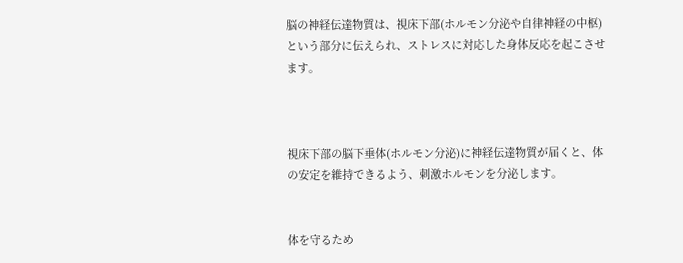脳の神経伝達物質は、視床下部(ホルモン分泌や自律神経の中枢)という部分に伝えられ、ストレスに対応した身体反応を起こさせます。



視床下部の脳下垂体(ホルモン分泌)に神経伝達物質が届くと、体の安定を維持できるよう、刺激ホルモンを分泌します。


体を守るため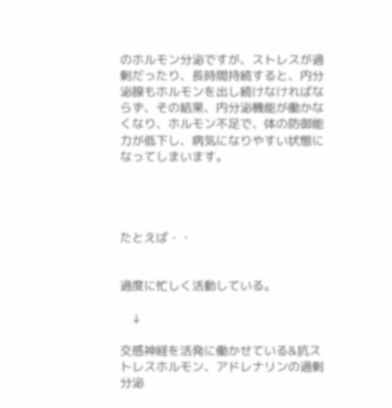のホルモン分泌ですが、ストレスが過剰だったり、長時間持続すると、内分泌腺もホルモンを出し続けなければならず、その結果、内分泌機能が働かなくなり、ホルモン不足で、体の防御能力が低下し、病気になりやすい状態になってしまいます。




たとえば・・


過度に忙しく活動している。

    ↓

交感神経を活発に働かせている&抗ストレスホルモン、アドレナリンの過剰分泌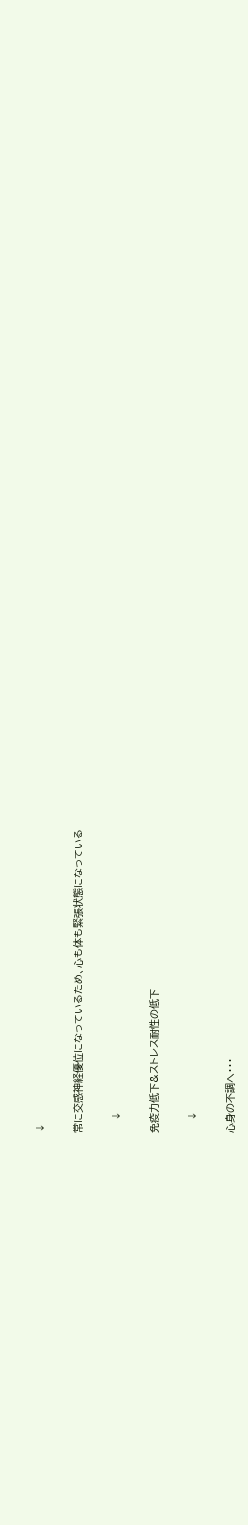↓

常に交感神経優位になっているため、心も体も緊張状態になっている

    ↓

免疫力低下&ストレス耐性の低下

    ↓

心身の不調へ・・・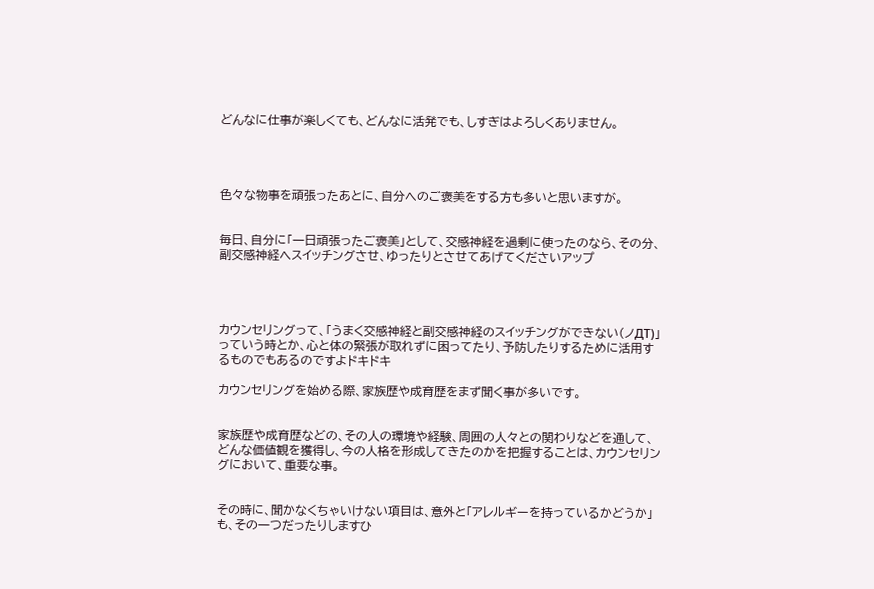どんなに仕事が楽しくても、どんなに活発でも、しすぎはよろしくありません。




色々な物事を頑張ったあとに、自分へのご褒美をする方も多いと思いますが。


毎日、自分に「一日頑張ったご褒美」として、交感神経を過剰に使ったのなら、その分、副交感神経へスイッチングさせ、ゆったりとさせてあげてくださいアップ




カウンセリングって、「うまく交感神経と副交感神経のスイッチングができない(ノДT)」っていう時とか、心と体の緊張が取れずに困ってたり、予防したりするために活用するものでもあるのですよドキドキ

カウンセリングを始める際、家族歴や成育歴をまず聞く事が多いです。


家族歴や成育歴などの、その人の環境や経験、周囲の人々との関わりなどを通して、どんな価値観を獲得し、今の人格を形成してきたのかを把握することは、カウンセリングにおいて、重要な事。


その時に、聞かなくちゃいけない項目は、意外と「アレルギーを持っているかどうか」も、その一つだったりしますひ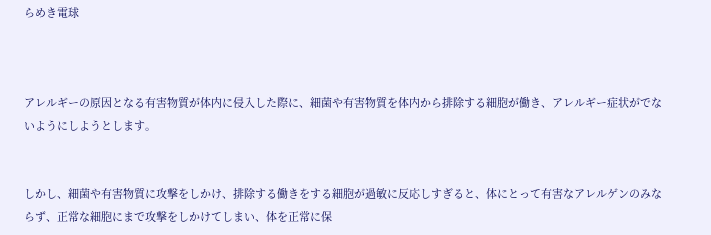らめき電球



アレルギーの原因となる有害物質が体内に侵入した際に、細菌や有害物質を体内から排除する細胞が働き、アレルギー症状がでないようにしようとします。


しかし、細菌や有害物質に攻撃をしかけ、排除する働きをする細胞が過敏に反応しすぎると、体にとって有害なアレルゲンのみならず、正常な細胞にまで攻撃をしかけてしまい、体を正常に保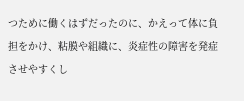つために働くはずだったのに、かえって体に負担をかけ、粘膜や組織に、炎症性の障害を発症させやすくし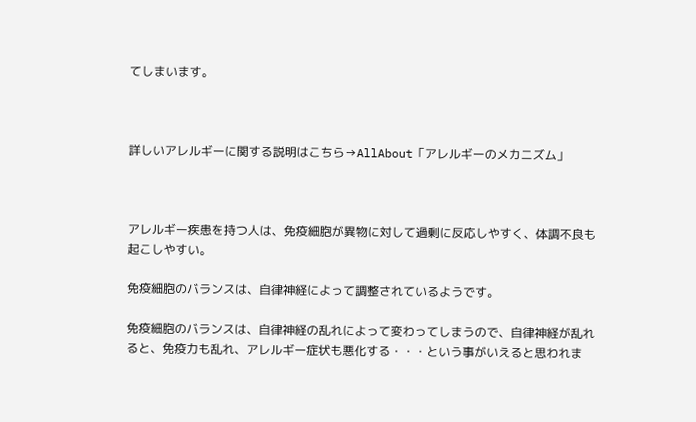てしまいます。



詳しいアレルギーに関する説明はこちら→AllAbout「アレルギーのメカニズム」



アレルギー疾患を持つ人は、免疫細胞が異物に対して過剰に反応しやすく、体調不良も起こしやすい。

免疫細胞のバランスは、自律神経によって調整されているようです。

免疫細胞のバランスは、自律神経の乱れによって変わってしまうので、自律神経が乱れると、免疫力も乱れ、アレルギー症状も悪化する・・・という事がいえると思われま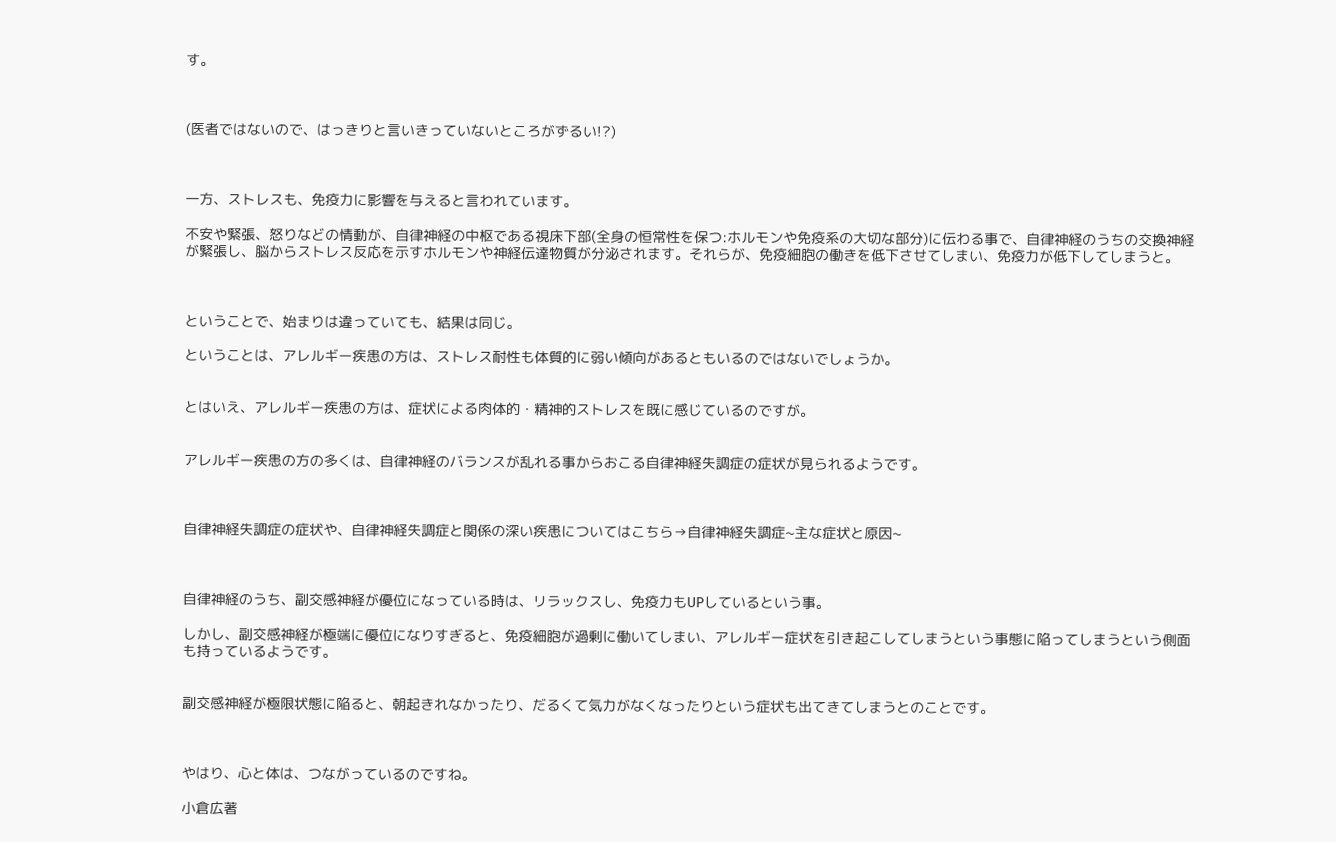す。



(医者ではないので、はっきりと言いきっていないところがずるい!?)



一方、ストレスも、免疫力に影響を与えると言われています。

不安や緊張、怒りなどの情動が、自律神経の中枢である視床下部(全身の恒常性を保つ:ホルモンや免疫系の大切な部分)に伝わる事で、自律神経のうちの交換神経が緊張し、脳からストレス反応を示すホルモンや神経伝達物質が分泌されます。それらが、免疫細胞の働きを低下させてしまい、免疫力が低下してしまうと。



ということで、始まりは違っていても、結果は同じ。

ということは、アレルギー疾患の方は、ストレス耐性も体質的に弱い傾向があるともいるのではないでしょうか。


とはいえ、アレルギー疾患の方は、症状による肉体的・精神的ストレスを既に感じているのですが。


アレルギー疾患の方の多くは、自律神経のバランスが乱れる事からおこる自律神経失調症の症状が見られるようです。



自律神経失調症の症状や、自律神経失調症と関係の深い疾患についてはこちら→自律神経失調症~主な症状と原因~



自律神経のうち、副交感神経が優位になっている時は、リラックスし、免疫力もUPしているという事。

しかし、副交感神経が極端に優位になりすぎると、免疫細胞が過剰に働いてしまい、アレルギー症状を引き起こしてしまうという事態に陥ってしまうという側面も持っているようです。


副交感神経が極限状態に陥ると、朝起きれなかったり、だるくて気力がなくなったりという症状も出てきてしまうとのことです。



やはり、心と体は、つながっているのですね。

小倉広著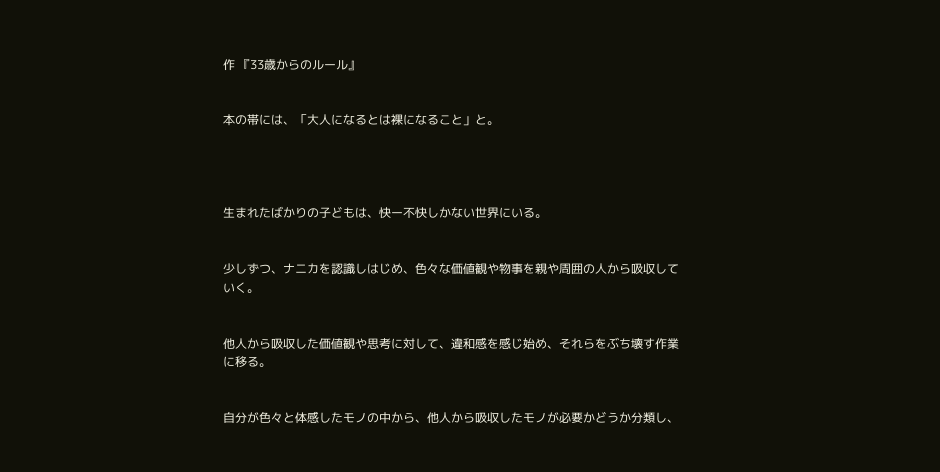作 『33歳からのルール』


本の帯には、「大人になるとは裸になること」と。




生まれたばかりの子どもは、快ー不快しかない世界にいる。


少しずつ、ナニカを認識しはじめ、色々な価値観や物事を親や周囲の人から吸収していく。


他人から吸収した価値観や思考に対して、違和感を感じ始め、それらをぶち壊す作業に移る。


自分が色々と体感したモノの中から、他人から吸収したモノが必要かどうか分類し、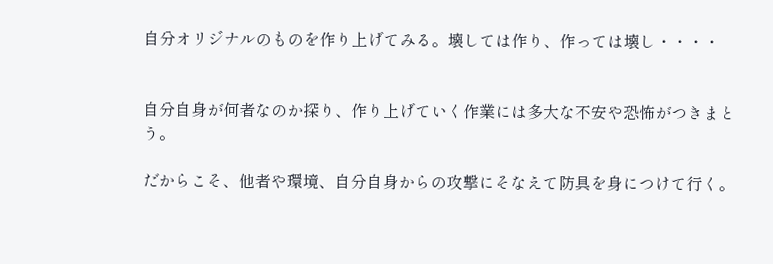自分オリジナルのものを作り上げてみる。壊しては作り、作っては壊し・・・・


自分自身が何者なのか探り、作り上げていく作業には多大な不安や恐怖がつきまとう。

だからこそ、他者や環境、自分自身からの攻撃にそなえて防具を身につけて行く。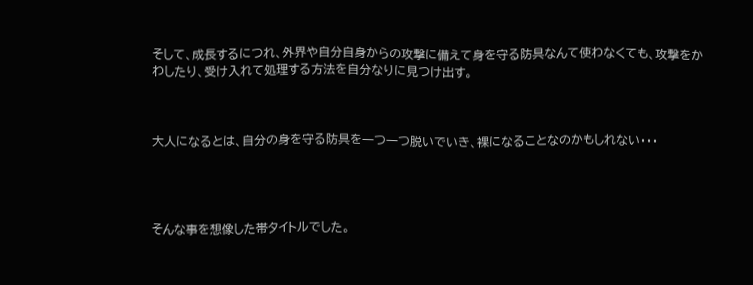そして、成長するにつれ、外界や自分自身からの攻撃に備えて身を守る防具なんて使わなくても、攻撃をかわしたり、受け入れて処理する方法を自分なりに見つけ出す。



大人になるとは、自分の身を守る防具を一つ一つ脱いでいき、裸になることなのかもしれない・・・




そんな事を想像した帯タイトルでした。